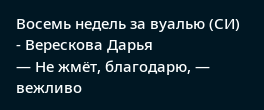Восемь недель за вуалью (СИ) - Верескова Дарья
— Не жмёт, благодарю, — вежливо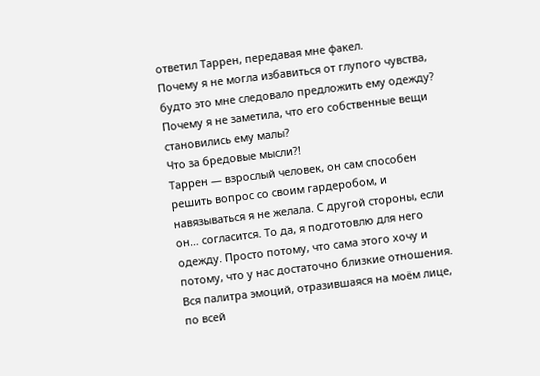ответил Таррен, передавая мне факел.
Почему я не могла избавиться от глупого чувства, будто это мне следовало предложить ему одежду? Почему я не заметила, что его собственные вещи становились ему малы?
Что за бредовые мысли?!
Таррен — взрослый человек, он сам способен решить вопрос со своим гардеробом, и навязываться я не желала. С другой стороны, если он… согласится. То да, я подготовлю для него одежду. Просто потому, что сама этого хочу и потому, что у нас достаточно близкие отношения.
Вся палитра эмоций, отразившаяся на моём лице, по всей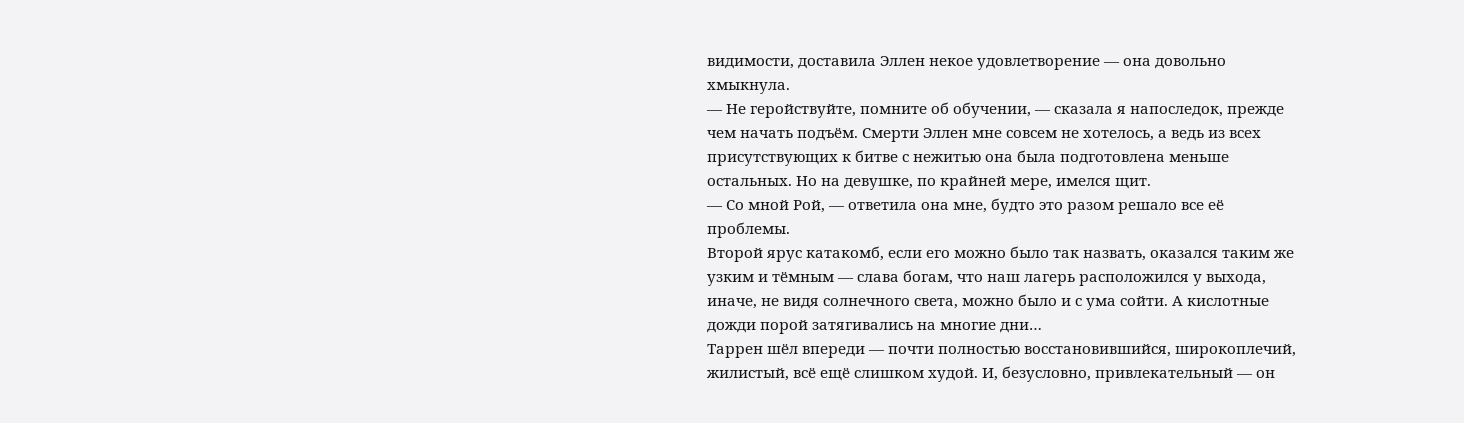видимости, доставила Эллен некое удовлетворение — она довольно хмыкнула.
— Не геройствуйте, помните об обучении, — сказала я напоследок, прежде чем начать подъём. Смерти Эллен мне совсем не хотелось, а ведь из всех присутствующих к битве с нежитью она была подготовлена меньше остальных. Но на девушке, по крайней мере, имелся щит.
— Со мной Рой, — ответила она мне, будто это разом решало все её проблемы.
Второй ярус катакомб, если его можно было так назвать, оказался таким же узким и тёмным — слава богам, что наш лагерь расположился у выхода, иначе, не видя солнечного света, можно было и с ума сойти. А кислотные дожди порой затягивались на многие дни…
Таррен шёл впереди — почти полностью восстановившийся, широкоплечий, жилистый, всё ещё слишком худой. И, безусловно, привлекательный — он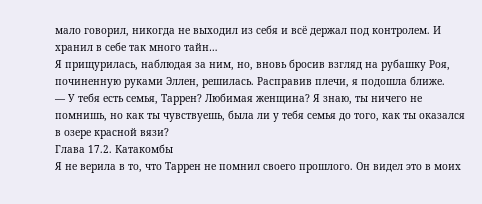мало говорил, никогда не выходил из себя и всё держал под контролем. И хранил в себе так много тайн…
Я прищурилась, наблюдая за ним, но, вновь бросив взгляд на рубашку Роя, починенную руками Эллен, решилась. Расправив плечи, я подошла ближе.
— У тебя есть семья, Таррен? Любимая женщина? Я знаю, ты ничего не помнишь, но как ты чувствуешь, была ли у тебя семья до того, как ты оказался в озере красной вязи?
Глава 17.2. Катакомбы
Я не верила в то, что Таррен не помнил своего прошлого. Он видел это в моих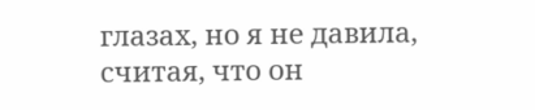глазах, но я не давила, считая, что он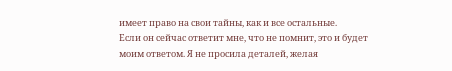имеет право на свои тайны, как и все остальные.
Если он сейчас ответит мне, что не помнит, это и будет моим ответом. Я не просила деталей, желая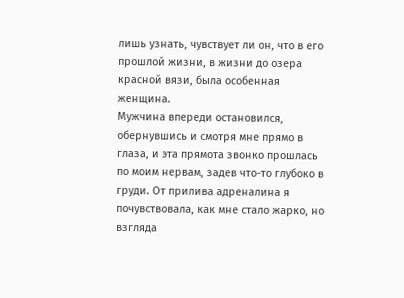лишь узнать, чувствует ли он, что в его прошлой жизни, в жизни до озера красной вязи, была особенная женщина.
Мужчина впереди остановился, обернувшись и смотря мне прямо в глаза, и эта прямота звонко прошлась по моим нервам, задев что-то глубоко в груди. От прилива адреналина я почувствовала, как мне стало жарко, но взгляда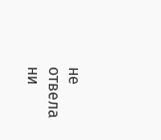не отвела ни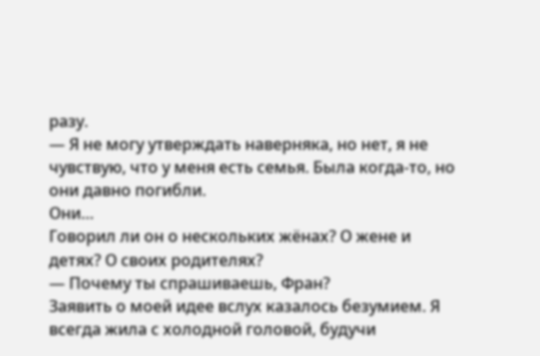разу.
— Я не могу утверждать наверняка, но нет, я не чувствую, что у меня есть семья. Была когда-то, но они давно погибли.
Они…
Говорил ли он о нескольких жёнах? О жене и детях? О своих родителях?
— Почему ты спрашиваешь, Фран?
Заявить о моей идее вслух казалось безумием. Я всегда жила с холодной головой, будучи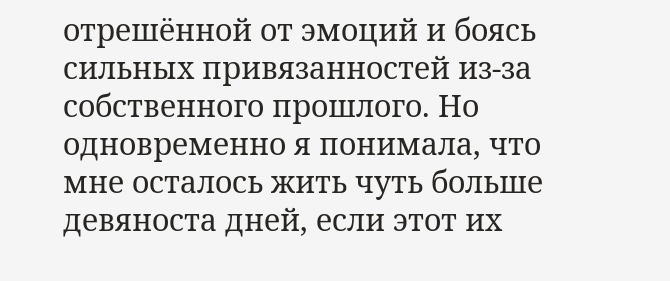отрешённой от эмоций и боясь сильных привязанностей из-за собственного прошлого. Но одновременно я понимала, что мне осталось жить чуть больше девяноста дней, если этот их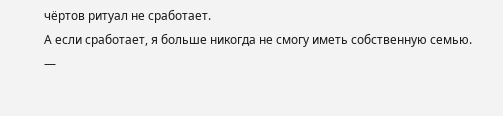чёртов ритуал не сработает.
А если сработает, я больше никогда не смогу иметь собственную семью.
—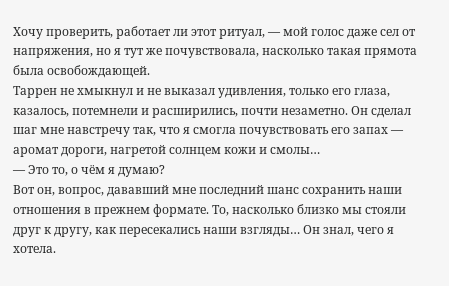Хочу проверить, работает ли этот ритуал, — мой голос даже сел от напряжения, но я тут же почувствовала, насколько такая прямота была освобождающей.
Таррен не хмыкнул и не выказал удивления, только его глаза, казалось, потемнели и расширились, почти незаметно. Он сделал шаг мне навстречу так, что я смогла почувствовать его запах — аромат дороги, нагретой солнцем кожи и смолы…
— Это то, о чём я думаю?
Вот он, вопрос, дававший мне последний шанс сохранить наши отношения в прежнем формате. То, насколько близко мы стояли друг к другу, как пересекались наши взгляды… Он знал, чего я хотела.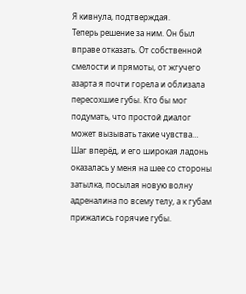Я кивнула, подтверждая.
Теперь решение за ним. Он был вправе отказать. От собственной смелости и прямоты, от жгучего азарта я почти горела и облизала пересохшие губы. Кто бы мог подумать, что простой диалог может вызывать такие чувства…
Шаг вперёд, и его широкая ладонь оказалась у меня на шее со стороны затылка, посылая новую волну адреналина по всему телу, а к губам прижались горячие губы.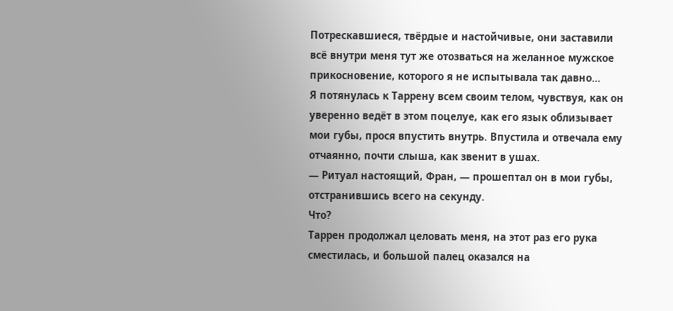Потрескавшиеся, твёрдые и настойчивые, они заставили всё внутри меня тут же отозваться на желанное мужское прикосновение, которого я не испытывала так давно…
Я потянулась к Таррену всем своим телом, чувствуя, как он уверенно ведёт в этом поцелуе, как его язык облизывает мои губы, прося впустить внутрь. Впустила и отвечала ему отчаянно, почти слыша, как звенит в ушах.
— Ритуал настоящий, Фран, — прошептал он в мои губы, отстранившись всего на секунду.
Что?
Таррен продолжал целовать меня, на этот раз его рука сместилась, и большой палец оказался на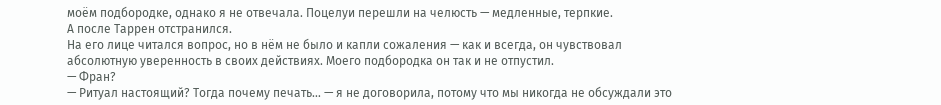моём подбородке, однако я не отвечала. Поцелуи перешли на челюсть — медленные, терпкие.
А после Таррен отстранился.
На его лице читался вопрос, но в нём не было и капли сожаления — как и всегда, он чувствовал абсолютную уверенность в своих действиях. Моего подбородка он так и не отпустил.
— Фран?
— Ритуал настоящий? Тогда почему печать… — я не договорила, потому что мы никогда не обсуждали это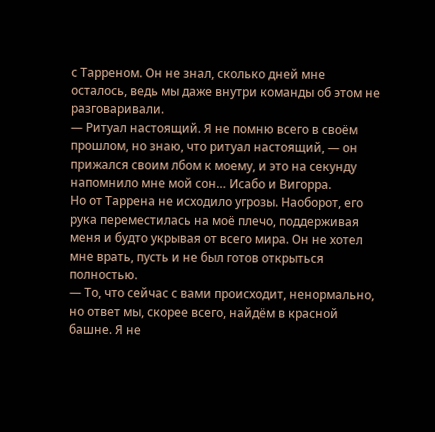с Тарреном. Он не знал, сколько дней мне осталось, ведь мы даже внутри команды об этом не разговаривали.
— Ритуал настоящий. Я не помню всего в своём прошлом, но знаю, что ритуал настоящий, — он прижался своим лбом к моему, и это на секунду напомнило мне мой сон… Исабо и Вигорра.
Но от Таррена не исходило угрозы. Наоборот, его рука переместилась на моё плечо, поддерживая меня и будто укрывая от всего мира. Он не хотел мне врать, пусть и не был готов открыться полностью.
— То, что сейчас с вами происходит, ненормально, но ответ мы, скорее всего, найдём в красной башне. Я не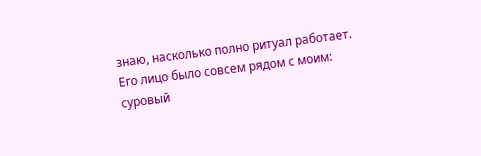знаю, насколько полно ритуал работает.
Его лицо было совсем рядом с моим: суровый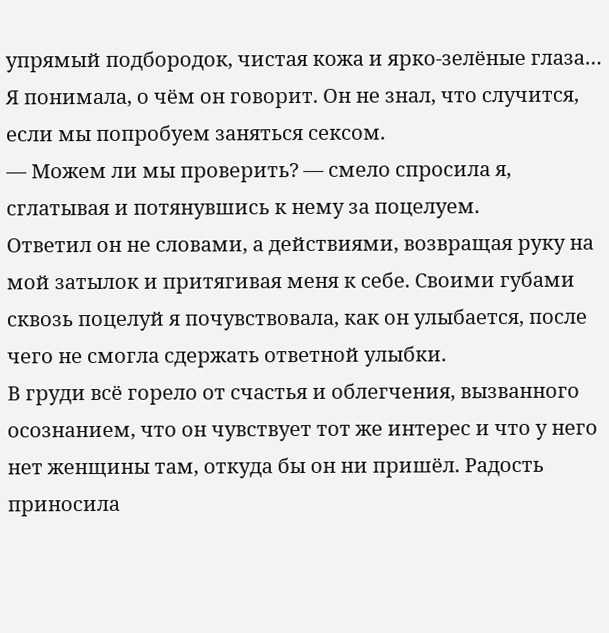упрямый подбородок, чистая кожа и ярко-зелёные глаза…
Я понимала, о чём он говорит. Он не знал, что случится, если мы попробуем заняться сексом.
— Можем ли мы проверить? — смело спросила я, сглатывая и потянувшись к нему за поцелуем.
Ответил он не словами, а действиями, возвращая руку на мой затылок и притягивая меня к себе. Своими губами сквозь поцелуй я почувствовала, как он улыбается, после чего не смогла сдержать ответной улыбки.
В груди всё горело от счастья и облегчения, вызванного осознанием, что он чувствует тот же интерес и что у него нет женщины там, откуда бы он ни пришёл. Радость приносила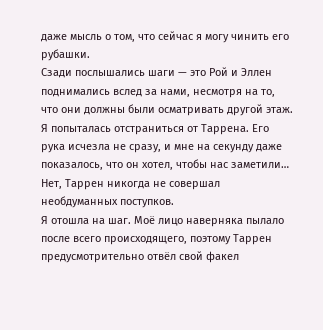даже мысль о том, что сейчас я могу чинить его рубашки.
Сзади послышались шаги — это Рой и Эллен поднимались вслед за нами, несмотря на то, что они должны были осматривать другой этаж. Я попыталась отстраниться от Таррена. Его рука исчезла не сразу, и мне на секунду даже показалось, что он хотел, чтобы нас заметили…
Нет, Таррен никогда не совершал необдуманных поступков.
Я отошла на шаг. Моё лицо наверняка пылало после всего происходящего, поэтому Таррен предусмотрительно отвёл свой факел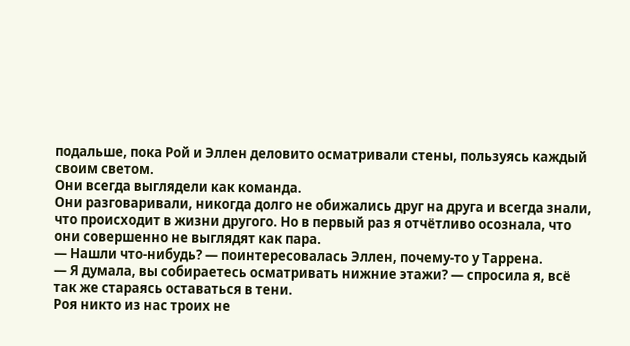подальше, пока Рой и Эллен деловито осматривали стены, пользуясь каждый своим светом.
Они всегда выглядели как команда.
Они разговаривали, никогда долго не обижались друг на друга и всегда знали, что происходит в жизни другого. Но в первый раз я отчётливо осознала, что они совершенно не выглядят как пара.
— Нашли что-нибудь? — поинтересовалась Эллен, почему-то у Таррена.
— Я думала, вы собираетесь осматривать нижние этажи? — спросила я, всё так же стараясь оставаться в тени.
Роя никто из нас троих не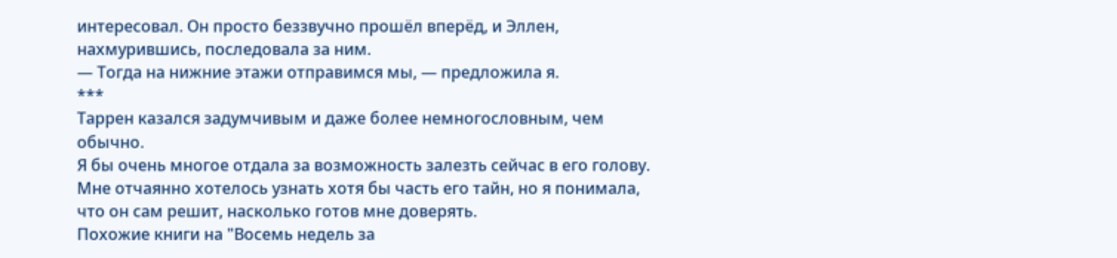интересовал. Он просто беззвучно прошёл вперёд, и Эллен, нахмурившись, последовала за ним.
— Тогда на нижние этажи отправимся мы, — предложила я.
***
Таррен казался задумчивым и даже более немногословным, чем обычно.
Я бы очень многое отдала за возможность залезть сейчас в его голову. Мне отчаянно хотелось узнать хотя бы часть его тайн, но я понимала, что он сам решит, насколько готов мне доверять.
Похожие книги на "Восемь недель за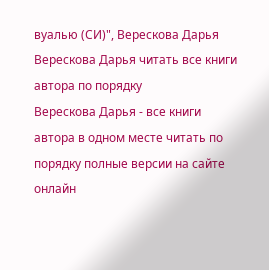вуалью (СИ)", Верескова Дарья
Верескова Дарья читать все книги автора по порядку
Верескова Дарья - все книги автора в одном месте читать по порядку полные версии на сайте онлайн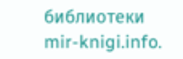библиотеки mir-knigi.info.